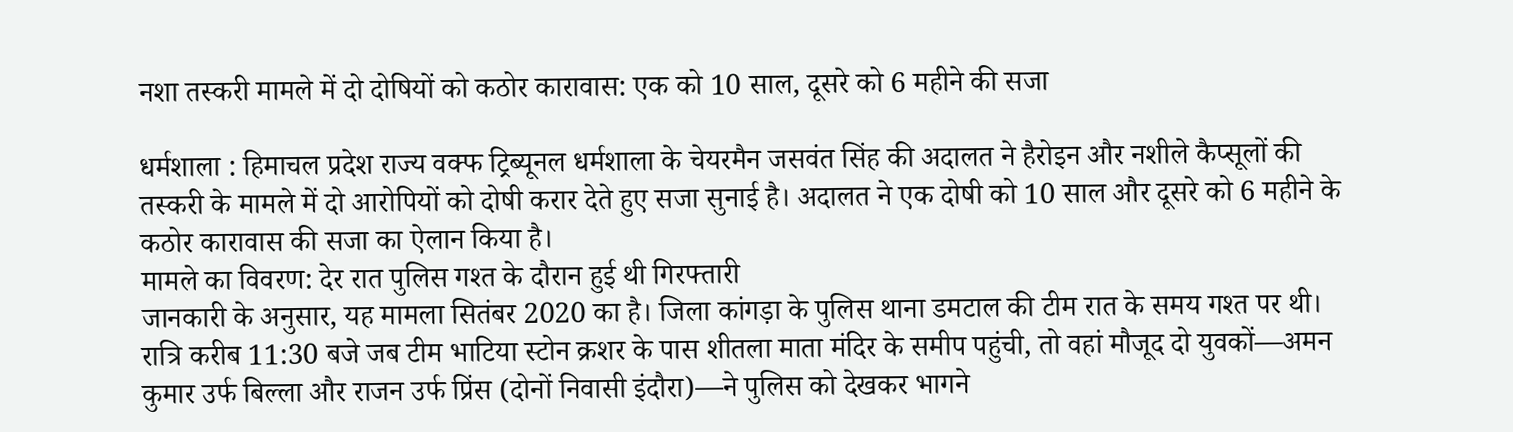नशा तस्करी मामले में दो दोषियों को कठोर कारावास: एक को 10 साल, दूसरे को 6 महीने की सजा

धर्मशाला : हिमाचल प्रदेश राज्य वक्फ ट्रिब्यूनल धर्मशाला के चेयरमैन जसवंत सिंह की अदालत ने हैरोइन और नशीले कैप्सूलों की तस्करी के मामले में दो आरोपियों को दोषी करार देते हुए सजा सुनाई है। अदालत ने एक दोषी को 10 साल और दूसरे को 6 महीने के कठोर कारावास की सजा का ऐलान किया है।
मामले का विवरण: देर रात पुलिस गश्त के दौरान हुई थी गिरफ्तारी
जानकारी के अनुसार, यह मामला सितंबर 2020 का है। जिला कांगड़ा के पुलिस थाना डमटाल की टीम रात के समय गश्त पर थी। रात्रि करीब 11:30 बजे जब टीम भाटिया स्टोन क्रशर के पास शीतला माता मंदिर के समीप पहुंची, तो वहां मौजूद दो युवकों—अमन कुमार उर्फ बिल्ला और राजन उर्फ प्रिंस (दोनों निवासी इंदौरा)—ने पुलिस को देखकर भागने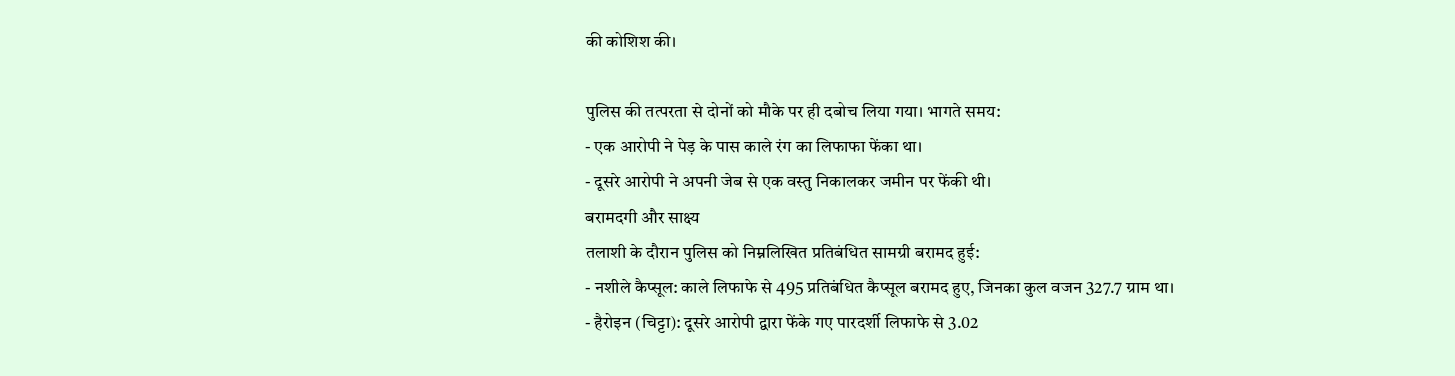की कोशिश की।

पुलिस की तत्परता से दोनों को मौके पर ही दबोच लिया गया। भागते समय:
- एक आरोपी ने पेड़ के पास काले रंग का लिफाफा फेंका था।
- दूसरे आरोपी ने अपनी जेब से एक वस्तु निकालकर जमीन पर फेंकी थी।
बरामदगी और साक्ष्य
तलाशी के दौरान पुलिस को निम्नलिखित प्रतिबंधित सामग्री बरामद हुई:
- नशीले कैप्सूल: काले लिफाफे से 495 प्रतिबंधित कैप्सूल बरामद हुए, जिनका कुल वजन 327.7 ग्राम था।
- हैरोइन (चिट्टा): दूसरे आरोपी द्वारा फेंके गए पारदर्शी लिफाफे से 3.02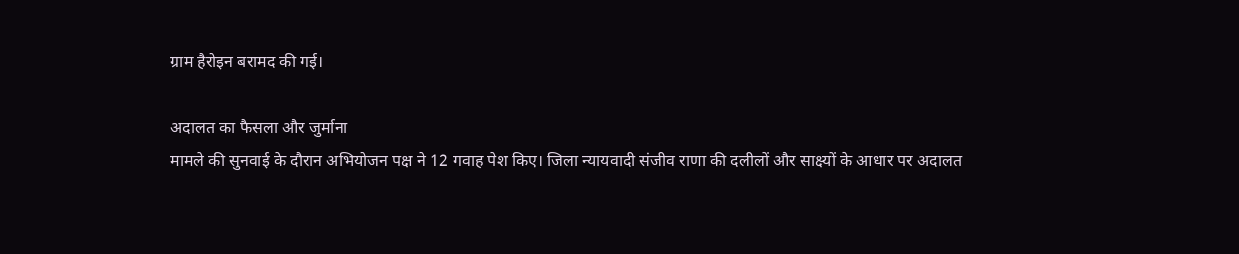ग्राम हैरोइन बरामद की गई।

अदालत का फैसला और जुर्माना
मामले की सुनवाई के दौरान अभियोजन पक्ष ने 12 गवाह पेश किए। जिला न्यायवादी संजीव राणा की दलीलों और साक्ष्यों के आधार पर अदालत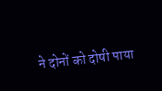ने दोनों को दोषी पाया